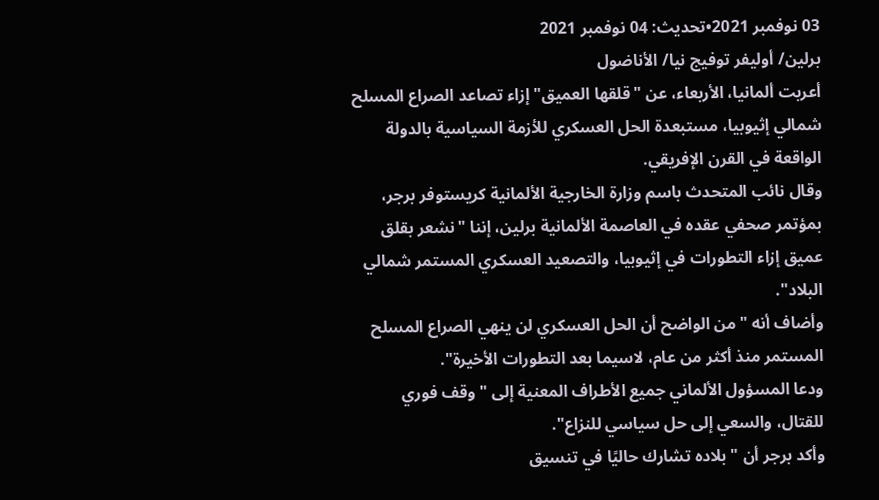03 نوفمبر 2021•تحديث: 04 نوفمبر 2021
برلين/ أوليفر توفيج نيا/ الأناضول
أعربت ألمانيا، الأربعاء، عن "قلقها العميق" إزاء تصاعد الصراع المسلح شمالي إثيوبيا، مستبعدة الحل العسكري للأزمة السياسية بالدولة الواقعة في القرن الإفريقي.
وقال نائب المتحدث باسم وزارة الخارجية الألمانية كريستوفر برجر، بمؤتمر صحفي عقده في العاصمة الألمانية برلين، إننا "نشعر بقلق عميق إزاء التطورات في إثيوبيا، والتصعيد العسكري المستمر شمالي البلاد".
وأضاف أنه "من الواضح أن الحل العسكري لن ينهي الصراع المسلح المستمر منذ أكثر من عام، لاسيما بعد التطورات الأخيرة".
ودعا المسؤول الألماني جميع الأطراف المعنية إلى "وقف فوري للقتال، والسعي إلى حل سياسي للنزاع".
وأكد برجر أن "بلاده تشارك حاليًا في تنسيق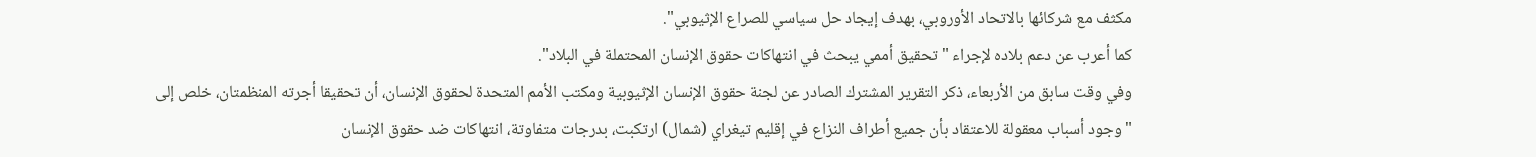مكثف مع شركائها بالاتحاد الأوروبي، بهدف إيجاد حل سياسي للصراع الإثيوبي".
كما أعرب عن دعم بلاده لإجراء "تحقيق أممي يبحث في انتهاكات حقوق الإنسان المحتملة في البلاد".
وفي وقت سابق من الأربعاء، ذكر التقرير المشترك الصادر عن لجنة حقوق الإنسان الإثيوبية ومكتب الأمم المتحدة لحقوق الإنسان، أن تحقيقا أجرته المنظمتان، خلص إلى "وجود أسباب معقولة للاعتقاد بأن جميع أطراف النزاع في إقليم تيغراي (شمال) ارتكبت، بدرجات متفاوتة، انتهاكات ضد حقوق الإنسان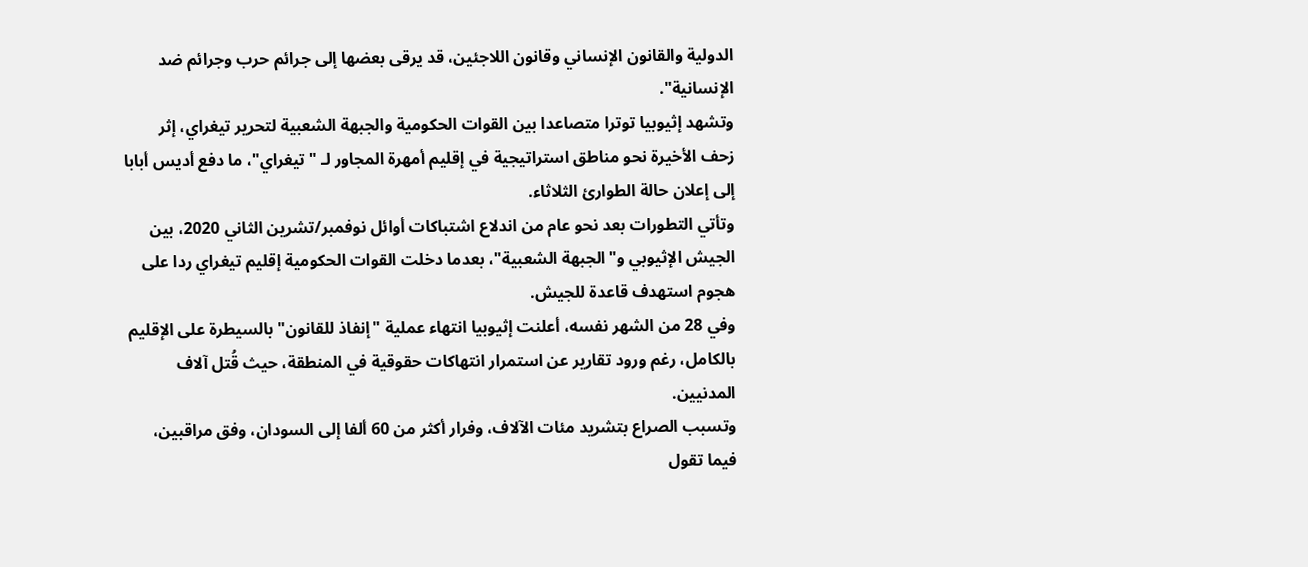الدولية والقانون الإنساني وقانون اللاجئين، قد يرقى بعضها إلى جرائم حرب وجرائم ضد الإنسانية".
وتشهد إثيوبيا توترا متصاعدا بين القوات الحكومية والجبهة الشعبية لتحرير تيغراي، إثر زحف الأخيرة نحو مناطق استراتيجية في إقليم أمهرة المجاور لـ "تيغراي"، ما دفع أديس أبابا إلى إعلان حالة الطوارئ الثلاثاء.
وتأتي التطورات بعد نحو عام من اندلاع اشتباكات أوائل نوفمبر/تشرين الثاني 2020، بين الجيش الإثيوبي و"الجبهة الشعبية"، بعدما دخلت القوات الحكومية إقليم تيغراي ردا على هجوم استهدف قاعدة للجيش.
وفي 28 من الشهر نفسه، أعلنت إثيوبيا انتهاء عملية "إنفاذ للقانون" بالسيطرة على الإقليم بالكامل، رغم ورود تقارير عن استمرار انتهاكات حقوقية في المنطقة، حيث قُتل آلاف المدنيين.
وتسبب الصراع بتشريد مئات الآلاف، وفرار أكثر من 60 ألفا إلى السودان، وفق مراقبين، فيما تقول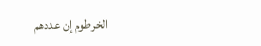الخرطوم إن عددهم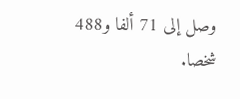وصل إلى 71 ألفا و488 شخصا.